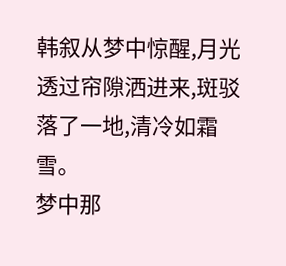韩叙从梦中惊醒,月光透过帘隙洒进来,斑驳落了一地,清冷如霜雪。
梦中那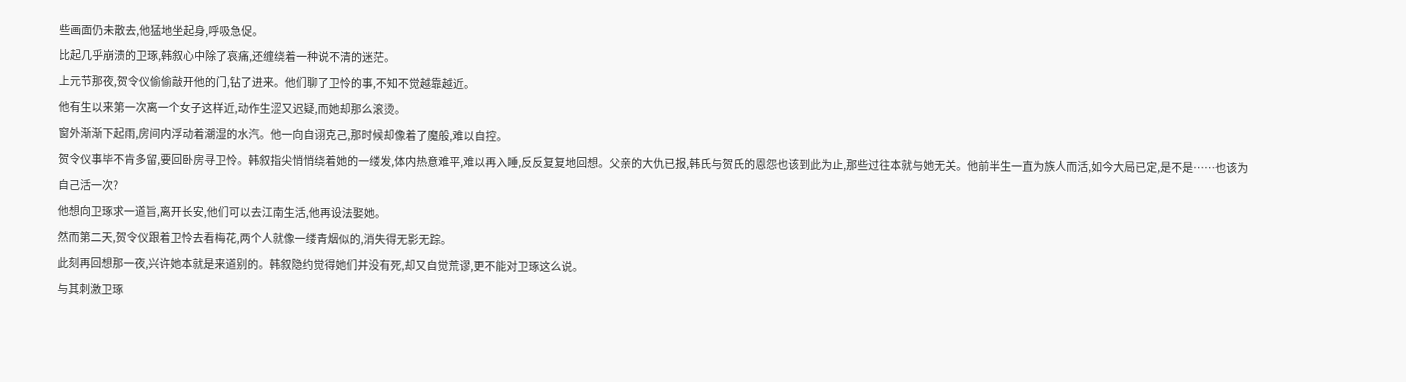些画面仍未散去,他猛地坐起身,呼吸急促。
比起几乎崩溃的卫琢,韩叙心中除了哀痛,还缠绕着一种说不清的迷茫。
上元节那夜,贺令仪偷偷敲开他的门,钻了进来。他们聊了卫怜的事,不知不觉越靠越近。
他有生以来第一次离一个女子这样近,动作生涩又迟疑,而她却那么滚烫。
窗外渐渐下起雨,房间内浮动着潮湿的水汽。他一向自诩克己,那时候却像着了魔般,难以自控。
贺令仪事毕不肯多留,要回卧房寻卫怜。韩叙指尖悄悄绕着她的一缕发,体内热意难平,难以再入睡,反反复复地回想。父亲的大仇已报,韩氏与贺氏的恩怨也该到此为止,那些过往本就与她无关。他前半生一直为族人而活,如今大局已定,是不是……也该为自己活一次?
他想向卫琢求一道旨,离开长安,他们可以去江南生活,他再设法娶她。
然而第二天,贺令仪跟着卫怜去看梅花,两个人就像一缕青烟似的,消失得无影无踪。
此刻再回想那一夜,兴许她本就是来道别的。韩叙隐约觉得她们并没有死,却又自觉荒谬,更不能对卫琢这么说。
与其刺激卫琢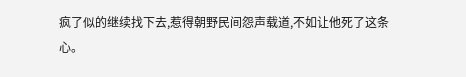疯了似的继续找下去,惹得朝野民间怨声载道,不如让他死了这条心。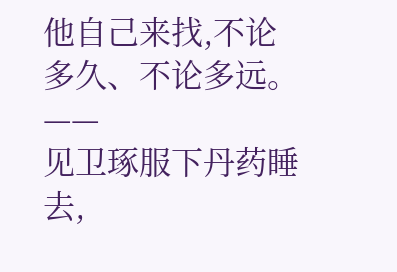他自己来找,不论多久、不论多远。
——
见卫琢服下丹药睡去,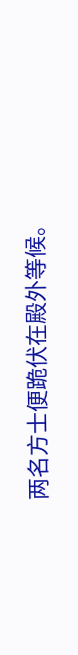两名方士便跪伏在殿外等候。